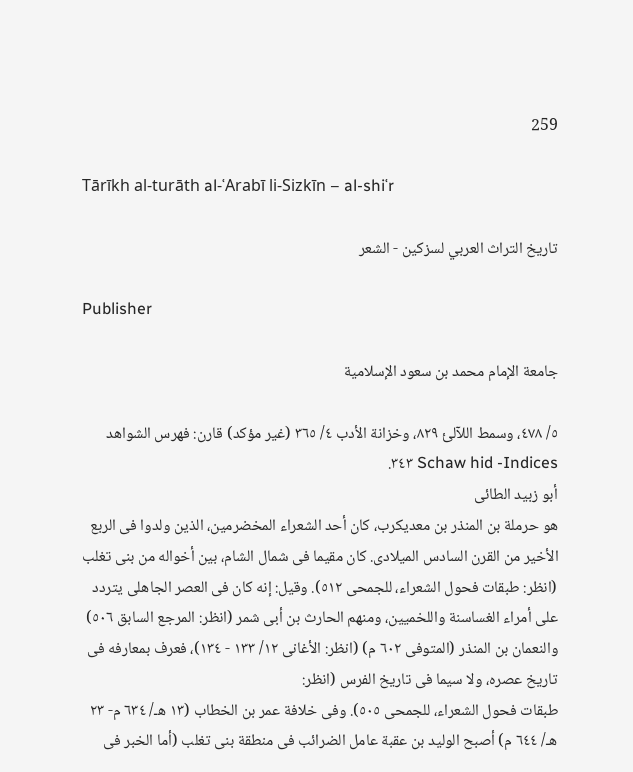259

Tārīkh al-turāth al-ʿArabī li-Sizkīn – al-shiʿr

تاريخ التراث العربي لسزكين - الشعر

Publisher

جامعة الإمام محمد بن سعود الإسلامية

٥/ ٤٧٨، وسمط اللآلئ ٨٢٩، وخزانة الأدب ٤/ ٣٦٥ (غير مؤكد) قارن: فهرس الشواهد Schaw hid -Indices ٣٤٣.
أبو زبيد الطائى
هو حرملة بن المنذر بن معديكرب، كان أحد الشعراء المخضرمين، الذين ولدوا فى الربع الأخير من القرن السادس الميلادى. كان مقيما فى شمال الشام، بين أخواله من بنى تغلب (انظر: طبقات فحول الشعراء، للجمحى ٥١٢). وقيل: إنه كان فى العصر الجاهلى يتردد على أمراء الغساسنة واللخميين، ومنهم الحارث بن أبى شمر (انظر: المرجع السابق ٥٠٦) والنعمان بن المنذر (المتوفى ٦٠٢ م) (انظر: الأغانى ١٢/ ١٣٣ - ١٣٤)، فعرف بمعارفه فى تاريخ عصره، ولا سيما فى تاريخ الفرس (انظر:
طبقات فحول الشعراء، للجمحى ٥٠٥). وفى خلافة عمر بن الخطاب (١٣ هـ/ ٦٣٤ م- ٢٣ هـ/ ٦٤٤ م) أصبح الوليد بن عقبة عامل الضرائب فى منطقة بنى تغلب (أما الخبر فى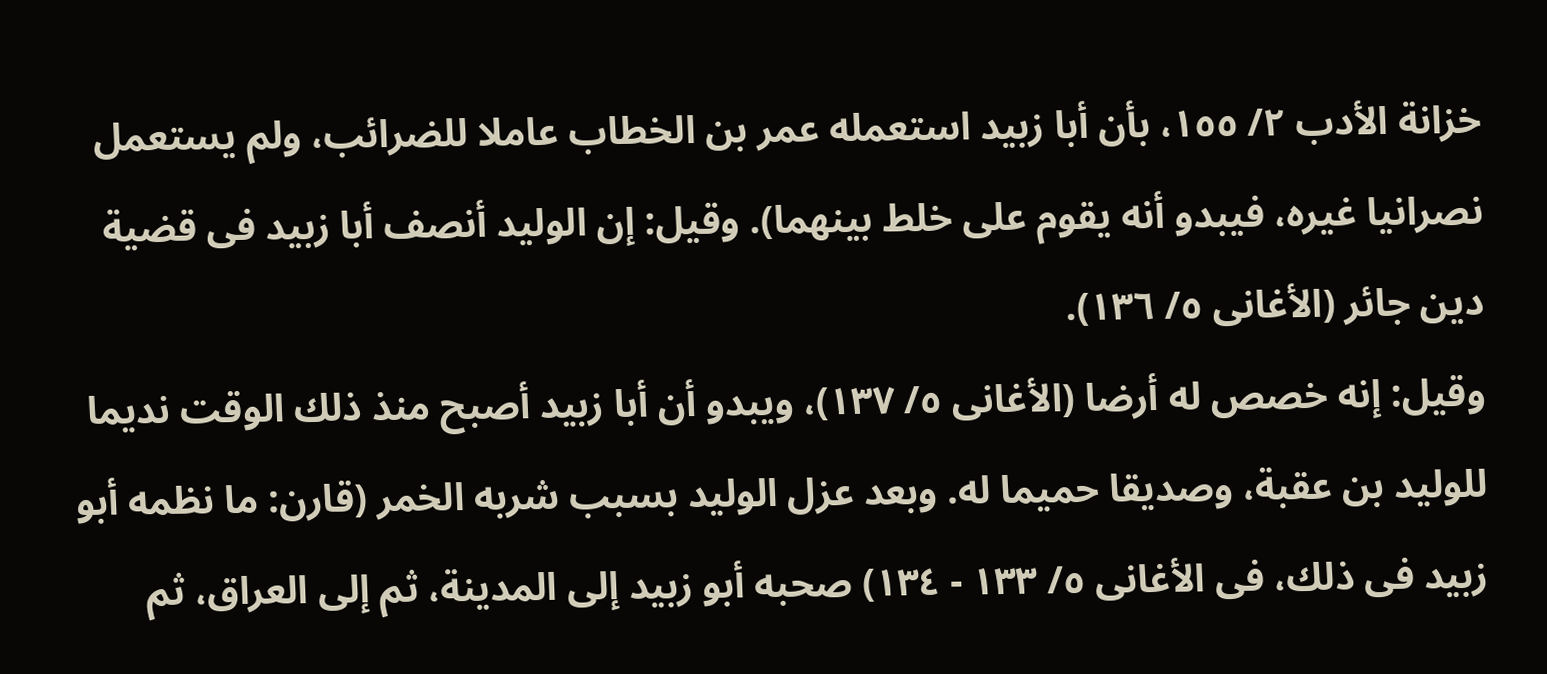خزانة الأدب ٢/ ١٥٥، بأن أبا زبيد استعمله عمر بن الخطاب عاملا للضرائب، ولم يستعمل نصرانيا غيره، فيبدو أنه يقوم على خلط بينهما). وقيل: إن الوليد أنصف أبا زبيد فى قضية دين جائر (الأغانى ٥/ ١٣٦).
وقيل: إنه خصص له أرضا (الأغانى ٥/ ١٣٧)، ويبدو أن أبا زبيد أصبح منذ ذلك الوقت نديما للوليد بن عقبة، وصديقا حميما له. وبعد عزل الوليد بسبب شربه الخمر (قارن: ما نظمه أبو زبيد فى ذلك، فى الأغانى ٥/ ١٣٣ - ١٣٤) صحبه أبو زبيد إلى المدينة، ثم إلى العراق، ثم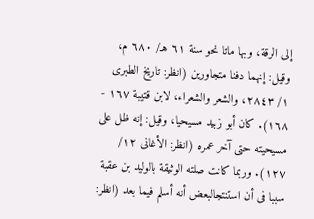إلى الرقة، وبها ماتا نحو سنة ٦١ هـ/ ٦٨٠ م، وقيل: إنهما دفنا متجاورين (انظر: تاريخ الطبرى ١/ ٢٨٤٣، والشعر والشعراء، لابن قتيبة ١٦٧ - ١٦٨). كان أبو زبيد مسيحيا، وقيل: إنه ظل على مسيحيته حتى آخر عمره (انظر: الأغانى ١٢/ ١٢٧). وربما كانت صلته الوثيقة بالوليد بن عقبة سببا فى أن استنتجالبعض أنه أسلم فيما بعد (انظر: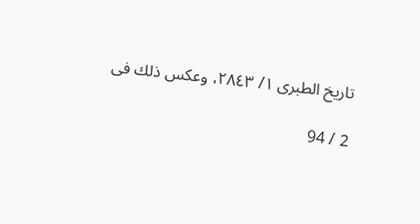تاريخ الطبرى ١/ ٢٨٤٣، وعكس ذلك فى

2 / 94